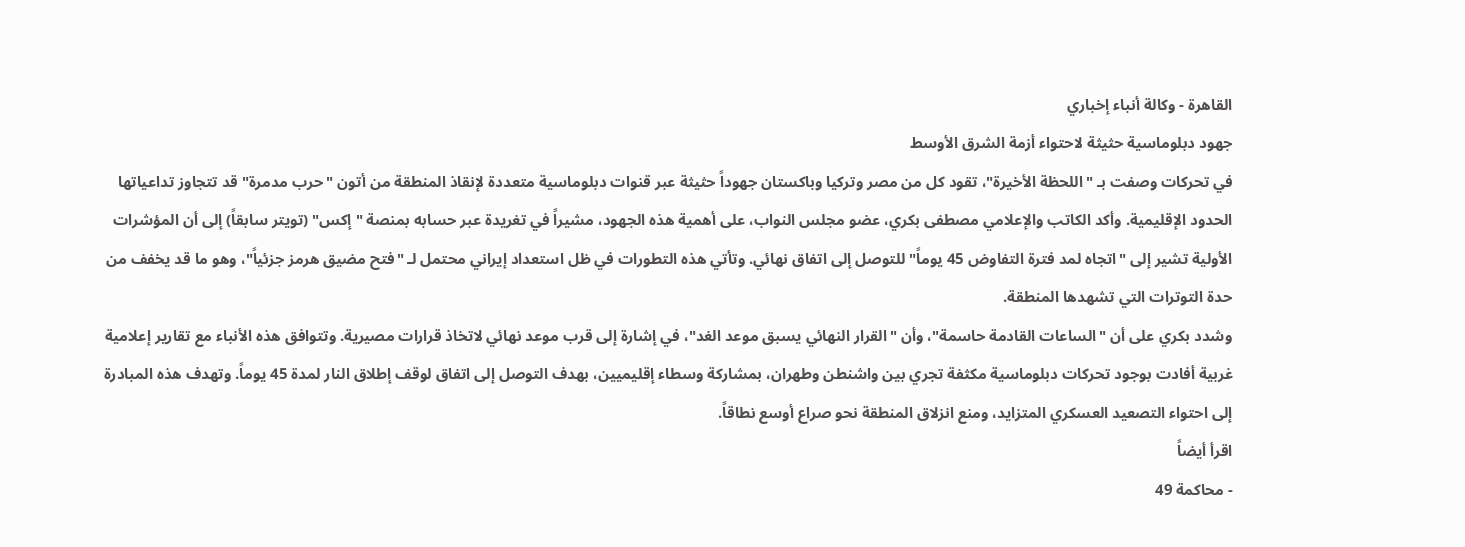القاهرة - وكالة أنباء إخباري
جهود دبلوماسية حثيثة لاحتواء أزمة الشرق الأوسط
في تحركات وصفت بـ "اللحظة الأخيرة"، تقود كل من مصر وتركيا وباكستان جهوداً حثيثة عبر قنوات دبلوماسية متعددة لإنقاذ المنطقة من أتون "حرب مدمرة" قد تتجاوز تداعياتها الحدود الإقليمية. وأكد الكاتب والإعلامي مصطفى بكري، عضو مجلس النواب، على أهمية هذه الجهود، مشيراً في تغريدة عبر حسابه بمنصة "إكس" (تويتر سابقاً) إلى أن المؤشرات الأولية تشير إلى "اتجاه لمد فترة التفاوض 45 يوماً" للتوصل إلى اتفاق نهائي. وتأتي هذه التطورات في ظل استعداد إيراني محتمل لـ "فتح مضيق هرمز جزئياً"، وهو ما قد يخفف من حدة التوترات التي تشهدها المنطقة.
وشدد بكري على أن "الساعات القادمة حاسمة"، وأن "القرار النهائي يسبق موعد الغد"، في إشارة إلى قرب موعد نهائي لاتخاذ قرارات مصيرية. وتتوافق هذه الأنباء مع تقارير إعلامية غربية أفادت بوجود تحركات دبلوماسية مكثفة تجري بين واشنطن وطهران، بمشاركة وسطاء إقليميين، بهدف التوصل إلى اتفاق لوقف إطلاق النار لمدة 45 يوماً. وتهدف هذه المبادرة إلى احتواء التصعيد العسكري المتزايد، ومنع انزلاق المنطقة نحو صراع أوسع نطاقاً.
اقرأ أيضاً
- محاكمة 49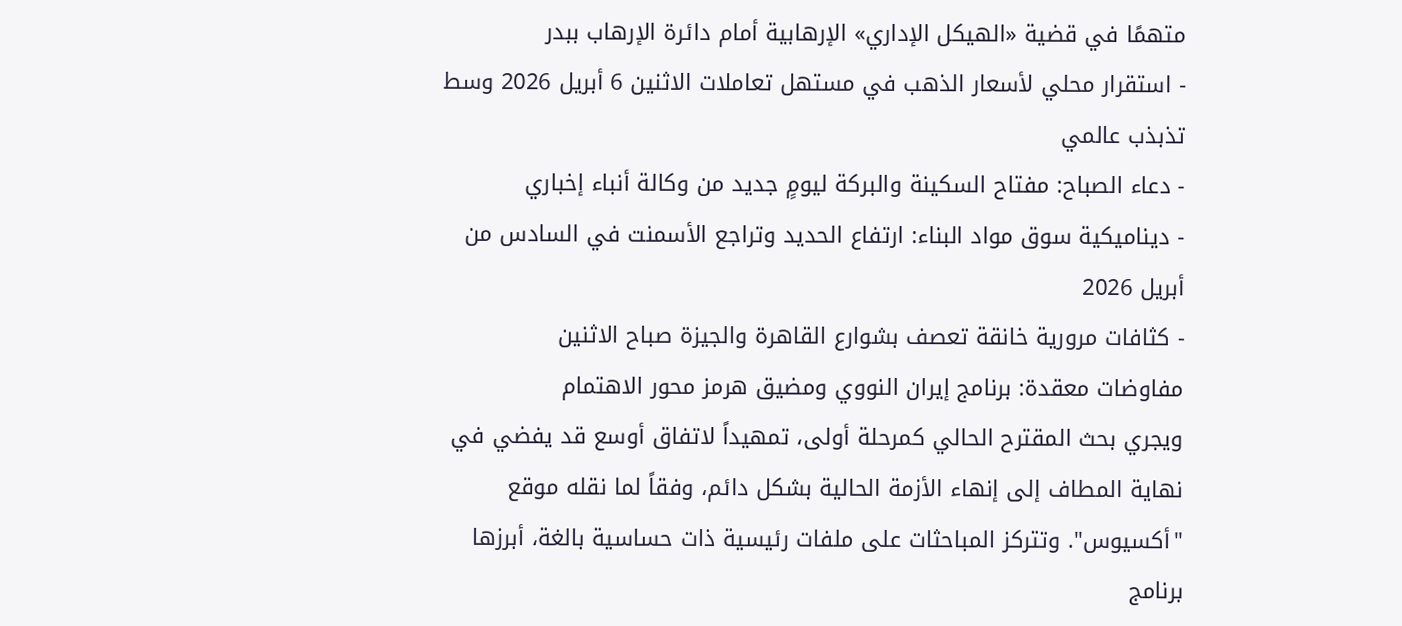متهمًا في قضية «الهيكل الإداري» الإرهابية أمام دائرة الإرهاب ببدر
- استقرار محلي لأسعار الذهب في مستهل تعاملات الاثنين 6 أبريل 2026 وسط تذبذب عالمي
- دعاء الصباح: مفتاح السكينة والبركة ليومٍ جديد من وكالة أنباء إخباري
- ديناميكية سوق مواد البناء: ارتفاع الحديد وتراجع الأسمنت في السادس من أبريل 2026
- كثافات مرورية خانقة تعصف بشوارع القاهرة والجيزة صباح الاثنين
مفاوضات معقدة: برنامج إيران النووي ومضيق هرمز محور الاهتمام
ويجري بحث المقترح الحالي كمرحلة أولى، تمهيداً لاتفاق أوسع قد يفضي في نهاية المطاف إلى إنهاء الأزمة الحالية بشكل دائم، وفقاً لما نقله موقع "أكسيوس". وتتركز المباحثات على ملفات رئيسية ذات حساسية بالغة، أبرزها برنامج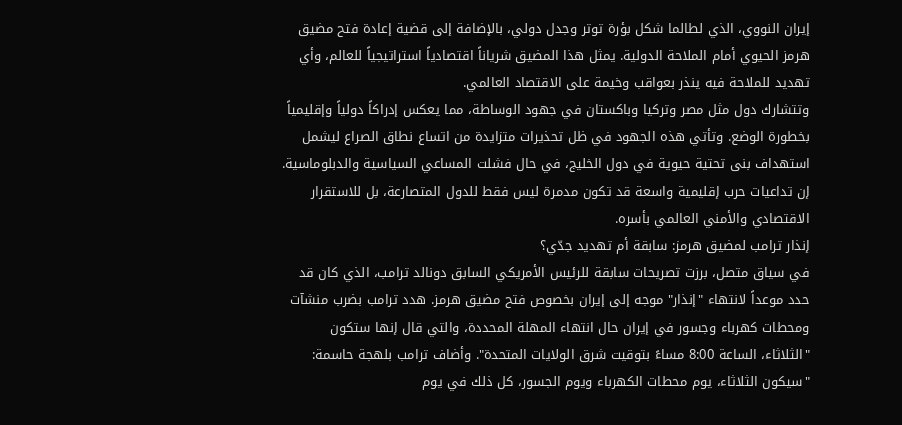إيران النووي، الذي لطالما شكل بؤرة توتر وجدل دولي، بالإضافة إلى قضية إعادة فتح مضيق هرمز الحيوي أمام الملاحة الدولية. يمثل هذا المضيق شرياناً اقتصادياً استراتيجياً للعالم، وأي تهديد للملاحة فيه ينذر بعواقب وخيمة على الاقتصاد العالمي.
وتتشارك دول مثل مصر وتركيا وباكستان في جهود الوساطة، مما يعكس إدراكاً دولياً وإقليمياً بخطورة الوضع. وتأتي هذه الجهود في ظل تحذيرات متزايدة من اتساع نطاق الصراع ليشمل استهداف بنى تحتية حيوية في دول الخليج، في حال فشلت المساعي السياسية والدبلوماسية. إن تداعيات حرب إقليمية واسعة قد تكون مدمرة ليس فقط للدول المتصارعة، بل للاستقرار الاقتصادي والأمني العالمي بأسره.
إنذار ترامب لمضيق هرمز: سابقة أم تهديد جدّي؟
في سياق متصل، برزت تصريحات سابقة للرئيس الأمريكي السابق دونالد ترامب، الذي كان قد حدد موعداً لانتهاء "إنذار" موجه إلى إيران بخصوص فتح مضيق هرمز. هدد ترامب بضرب منشآت ومحطات كهرباء وجسور في إيران حال انتهاء المهلة المحددة، والتي قال إنها ستكون "الثلاثاء، الساعة 8:00 مساءً بتوقيت شرق الولايات المتحدة". وأضاف ترامب بلهجة حاسمة: "سيكون الثلاثاء، يوم محطات الكهرباء ويوم الجسور، كل ذلك في يوم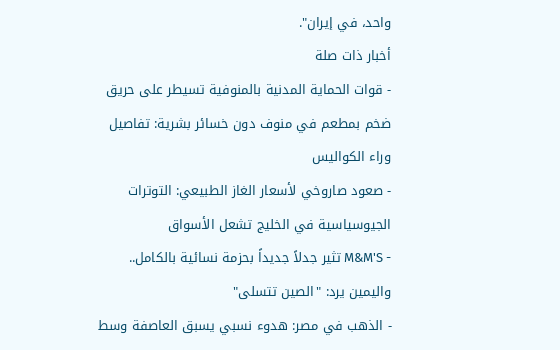واحد، في إيران".
أخبار ذات صلة
- قوات الحماية المدنية بالمنوفية تسيطر على حريق ضخم بمطعم في منوف دون خسائر بشرية: تفاصيل وراء الكواليس
- صعود صاروخي لأسعار الغاز الطبيعي: التوترات الجيوسياسية في الخليج تشعل الأسواق
- M&M'S تثير جدلاً جديداً بحزمة نسائية بالكامل.. واليمين يرد: "الصين تتسلى"
- الذهب في مصر: هدوء نسبي يسبق العاصفة وسط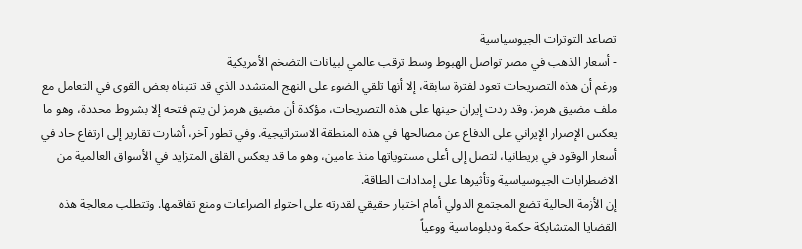تصاعد التوترات الجيوسياسية
- أسعار الذهب في مصر تواصل الهبوط وسط ترقب عالمي لبيانات التضخم الأمريكية
ورغم أن هذه التصريحات تعود لفترة سابقة، إلا أنها تلقي الضوء على النهج المتشدد الذي قد تتبناه بعض القوى في التعامل مع ملف مضيق هرمز. وقد ردت إيران حينها على هذه التصريحات، مؤكدة أن مضيق هرمز لن يتم فتحه إلا بشروط محددة، وهو ما يعكس الإصرار الإيراني على الدفاع عن مصالحها في هذه المنطقة الاستراتيجية. وفي تطور آخر، أشارت تقارير إلى ارتفاع حاد في أسعار الوقود في بريطانيا، لتصل إلى أعلى مستوياتها منذ عامين، وهو ما قد يعكس القلق المتزايد في الأسواق العالمية من الاضطرابات الجيوسياسية وتأثيرها على إمدادات الطاقة.
إن الأزمة الحالية تضع المجتمع الدولي أمام اختبار حقيقي لقدرته على احتواء الصراعات ومنع تفاقمها. وتتطلب معالجة هذه القضايا المتشابكة حكمة ودبلوماسية ووعياً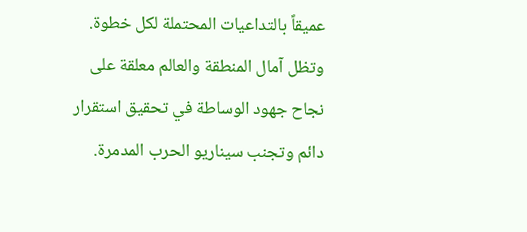عميقاً بالتداعيات المحتملة لكل خطوة. وتظل آمال المنطقة والعالم معلقة على نجاح جهود الوساطة في تحقيق استقرار دائم وتجنب سيناريو الحرب المدمرة.